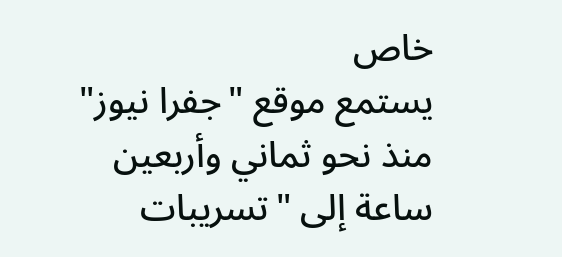خاص
يستمع موقع "جفرا نيوز" منذ نحو ثماني وأربعين ساعة إلى "تسريبات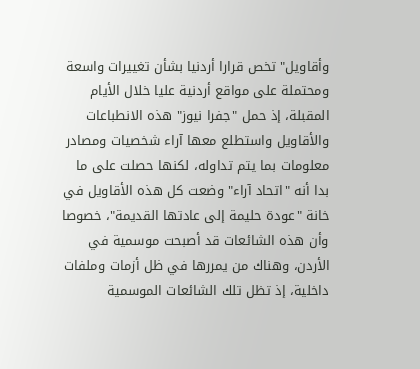وأقاويل" تخص قرارا أردنيا بشأن تغييرات واسعة ومحتملة على مواقع أردنية عليا خلال الأيام المقبلة، إذ حمل "جفرا نيوز" هذه الانطباعات والأقاويل واستطلع معها آراء شخصيات ومصادر معلومات بما يتم تداوله، لكنها حصلت على ما بدا أنه "اتحاد آراء" وضعت كل هذه الأقاويل في خانة "عودة حليمة إلى عادتها القديمة"، خصوصا وأن هذه الشائعات قد أصبحت موسمية في الأردن، وهناك من يمررها في ظل أزمات وملفات داخلية، إذ تظل تلك الشائعات الموسمية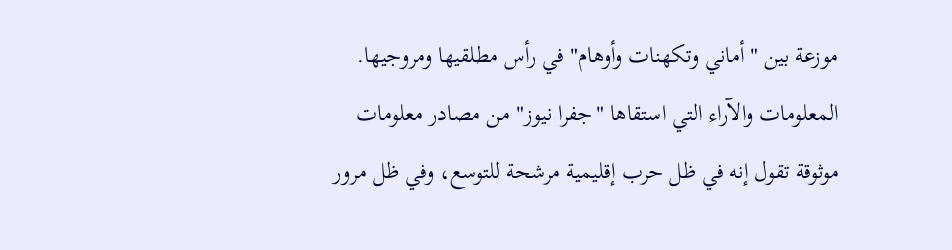موزعة بين "أماني وتكهنات وأوهام" في رأس مطلقيها ومروجيها.
المعلومات والآراء التي استقاها "جفرا نيوز" من مصادر معلومات موثوقة تقول إنه في ظل حرب إقليمية مرشحة للتوسع، وفي ظل مرور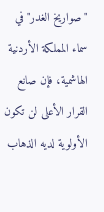"صواريخ الغدر" في سماء المملكة الأردنية الهاشمية، فإن صانع القرار الأعلى لن تكون الأولوية لديه الذهاب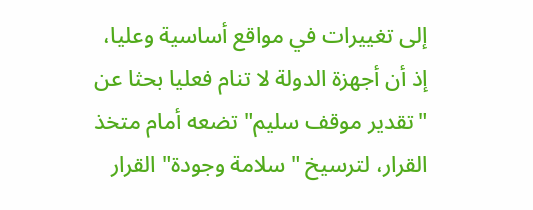إلى تغييرات في مواقع أساسية وعليا، إذ أن أجهزة الدولة لا تنام فعليا بحثا عن "تقدير موقف سليم" تضعه أمام متخذ القرار، لترسيخ "سلامة وجودة" القرار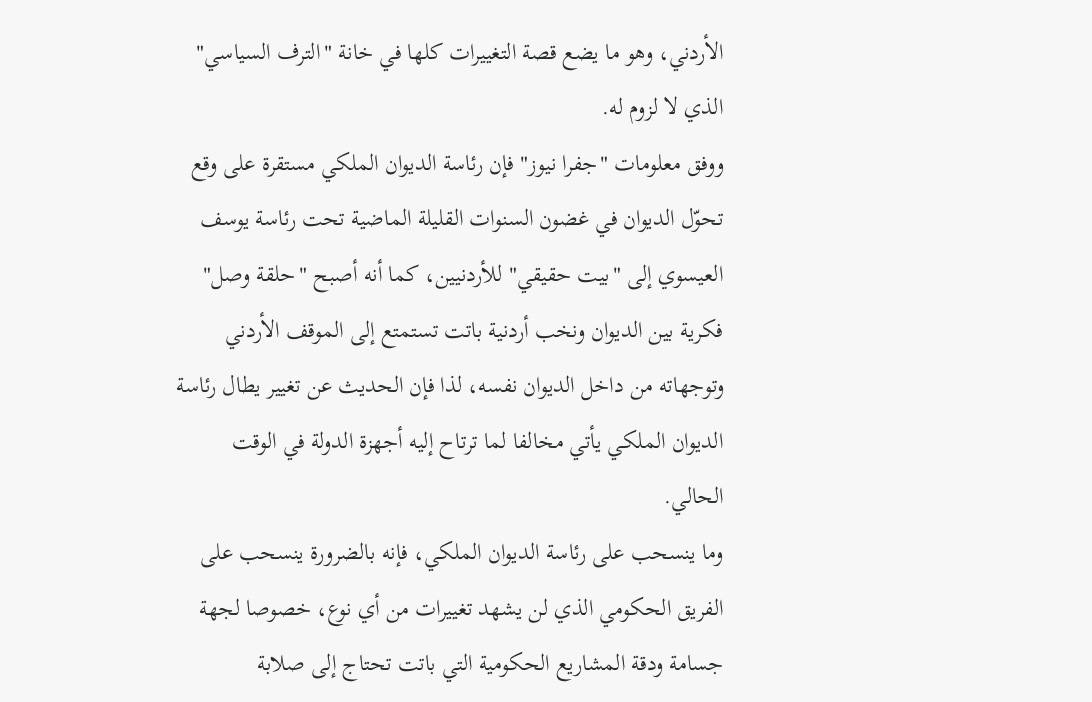الأردني، وهو ما يضع قصة التغييرات كلها في خانة "الترف السياسي" الذي لا لزوم له.
ووفق معلومات "جفرا نيوز" فإن رئاسة الديوان الملكي مستقرة على وقع تحوّل الديوان في غضون السنوات القليلة الماضية تحت رئاسة يوسف العيسوي إلى "بيت حقيقي" للأردنيين، كما أنه أصبح "حلقة وصل" فكرية بين الديوان ونخب أردنية باتت تستمتع إلى الموقف الأردني وتوجهاته من داخل الديوان نفسه، لذا فإن الحديث عن تغيير يطال رئاسة الديوان الملكي يأتي مخالفا لما ترتاح إليه أجهزة الدولة في الوقت الحالي.
وما ينسحب على رئاسة الديوان الملكي، فإنه بالضرورة ينسحب على الفريق الحكومي الذي لن يشهد تغييرات من أي نوع، خصوصا لجهة جسامة ودقة المشاريع الحكومية التي باتت تحتاج إلى صلابة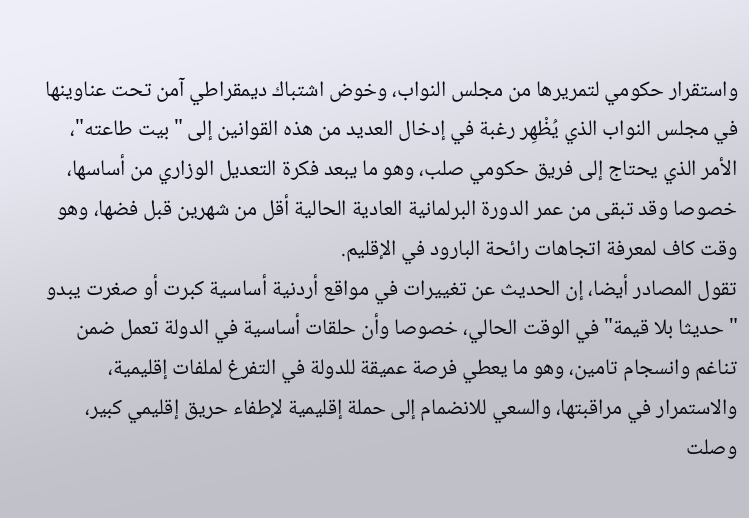واستقرار حكومي لتمريرها من مجلس النواب، وخوض اشتباك ديمقراطي آمن تحت عناوينها في مجلس النواب الذي يُظْهِر رغبة في إدخال العديد من هذه القوانين إلى "بيت طاعته"، الأمر الذي يحتاج إلى فريق حكومي صلب، وهو ما يبعد فكرة التعديل الوزاري من أساسها، خصوصا وقد تبقى من عمر الدورة البرلمانية العادية الحالية أقل من شهرين قبل فضها، وهو وقت كاف لمعرفة اتجاهات رائحة البارود في الإقليم.
تقول المصادر أيضا، إن الحديث عن تغييرات في مواقع أردنية أساسية كبرت أو صغرت يبدو " حديثا بلا قيمة" في الوقت الحالي، خصوصا وأن حلقات أساسية في الدولة تعمل ضمن تناغم وانسجام تامين، وهو ما يعطي فرصة عميقة للدولة في التفرغ لملفات إقليمية، والاستمرار في مراقبتها، والسعي للانضمام إلى حملة إقليمية لإطفاء حريق إقليمي كبير، وصلت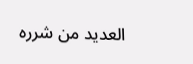العديد من شرره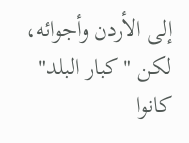إلى الأردن وأجوائه، لكن "كبار البلد" كانوا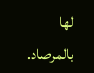لها بالمرصاد.